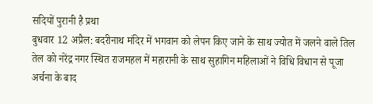सदियों पुरानी है प्रथा
बुधवार 12 अप्रैल: बदरीनाथ मंदिर में भगवान को लेपन किए जाने के साथ ज्योत में जलने वाले तिल तेल को नरेंद्र नगर स्थित राजमहल में महारानी के साथ सुहागिन महिलाओं ने विधि विधान से पूजा अर्चना के बाद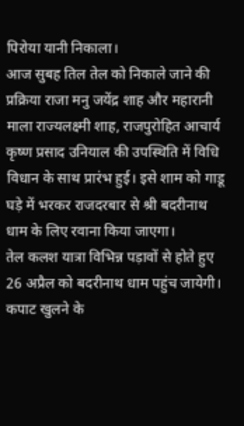पिरोया यानी निकाला।
आज सुबह तिल तेल को निकाले जाने की प्रक्रिया राजा मनु जयेंद्र शाह और महारानी माला राज्यलक्ष्मी शाह, राजपुरोहित आचार्य कृष्ण प्रसाद उनियाल की उपस्थिति में विधि विधान के साथ प्रारंभ हुई। इसे शाम को गाडू घड़े में भरकर राजदरबार से श्री बदरीनाथ धाम के लिए रवाना किया जाएगा।
तेल कलश यात्रा विभिन्न पड़ावों से होते हुए 26 अप्रैल को बदरीनाथ धाम पहुंच जायेगी। कपाट खुलने के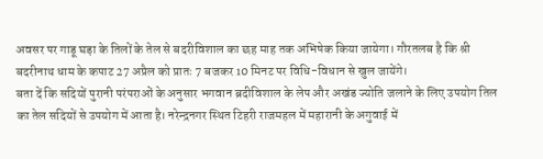अवसर पर गाडू घड़ा के तिलों के तेल से बदरीविशाल का छह माह तक अभिषेक किया जायेगा। गौरतलब है कि श्री बदरीनाथ धाम के कपाट 27 अप्रैल को प्रातः 7 बजकर 10 मिनट पर विधि-विधान से खुल जायेंगे।
बता दें कि सदियों पुरानी परंपराओं के अनुसार भगवान ब्रदीविशाल के लेप और अखंड ज्योति जलाने के लिए उपयोग तिल का तेल सदियों से उपयोग में आता है। नरेन्द्रनगर स्थित टिहरी राजमहल में महारानी के अगुवाई में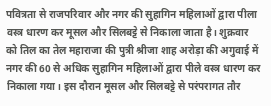पवित्रता से राजपरिवार और नगर की सुहागिन महिलाओं द्वारा पीला वस्त्र धारण कर मूसल और सिलबट्टे से निकाला जाता है। शुक्रवार को तिल का तेल महाराजा की पुत्री श्रीजा शाह अरोड़ा की अगुवाई में नगर की 60 से अधिक सुहागिन महिलाओं द्वारा पीले वस्त्र धारण कर निकाला गया। इस दौरान मूसल और सिलबट्टे से परंपरागत तौर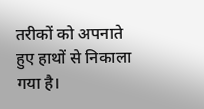तरीकों को अपनाते हुए हाथों से निकाला गया है।